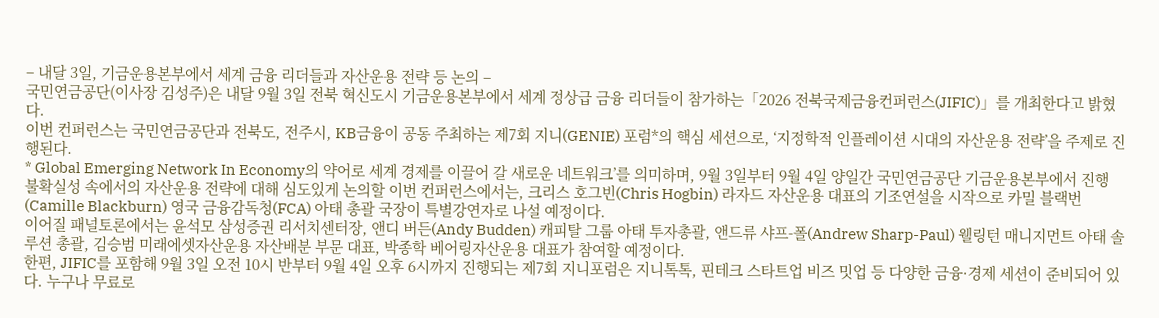– 내달 3일, 기금운용본부에서 세계 금융 리더들과 자산운용 전략 등 논의 –
국민연금공단(이사장 김성주)은 내달 9월 3일 전북 혁신도시 기금운용본부에서 세계 정상급 금융 리더들이 참가하는「2026 전북국제금융컨퍼런스(JIFIC)」를 개최한다고 밝혔다.
이번 컨퍼런스는 국민연금공단과 전북도, 전주시, KB금융이 공동 주최하는 제7회 지니(GENIE) 포럼*의 핵심 세션으로, ‘지정학적 인플레이션 시대의 자산운용 전략’을 주제로 진행된다.
* Global Emerging Network In Economy의 약어로 세계 경제를 이끌어 갈 새로운 네트워크’를 의미하며, 9월 3일부터 9월 4일 양일간 국민연금공단 기금운용본부에서 진행
불확실성 속에서의 자산운용 전략에 대해 심도있게 논의할 이번 컨퍼런스에서는, 크리스 호그빈(Chris Hogbin) 라자드 자산운용 대표의 기조연설을 시작으로 카밀 블랙번(Camille Blackburn) 영국 금융감독청(FCA) 아태 총괄 국장이 특별강연자로 나설 예정이다.
이어질 패널토론에서는 윤석모 삼성증권 리서치센터장, 앤디 버든(Andy Budden) 캐피탈 그룹 아태 투자총괄, 앤드류 샤프-폴(Andrew Sharp-Paul) 웰링턴 매니지먼트 아태 솔루션 총괄, 김승범 미래에셋자산운용 자산배분 부문 대표, 박종학 베어링자산운용 대표가 참여할 예정이다.
한편, JIFIC를 포함해 9월 3일 오전 10시 반부터 9월 4일 오후 6시까지 진행되는 제7회 지니포럼은 지니톡톡, 핀테크 스타트업 비즈 밋업 등 다양한 금융·경제 세션이 준비되어 있다. 누구나 무료로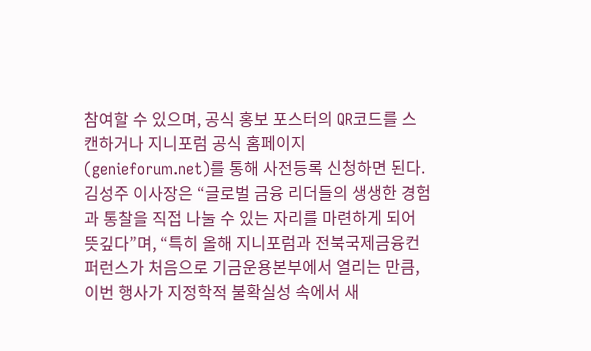참여할 수 있으며, 공식 홍보 포스터의 QR코드를 스캔하거나 지니포럼 공식 홈페이지(genieforum.net)를 통해 사전등록 신청하면 된다.
김성주 이사장은 “글로벌 금융 리더들의 생생한 경험과 통찰을 직접 나눌 수 있는 자리를 마련하게 되어 뜻깊다”며, “특히 올해 지니포럼과 전북국제금융컨퍼런스가 처음으로 기금운용본부에서 열리는 만큼, 이번 행사가 지정학적 불확실성 속에서 새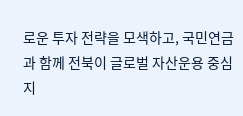로운 투자 전략을 모색하고, 국민연금과 함께 전북이 글로벌 자산운용 중심지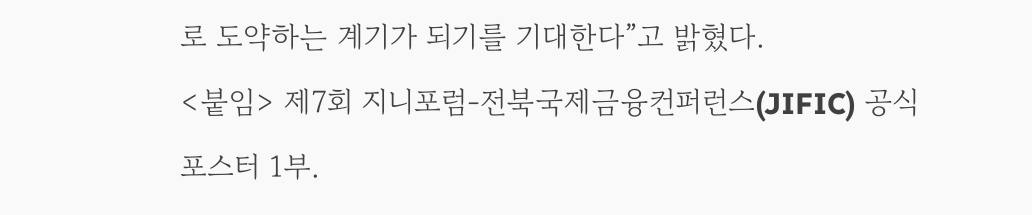로 도약하는 계기가 되기를 기대한다”고 밝혔다.
<붙임> 제7회 지니포럼-전북국제금융컨퍼런스(JIFIC) 공식 포스터 1부.